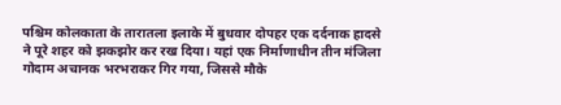पश्चिम कोलकाता के तारातला इलाके में बुधवार दोपहर एक दर्दनाक हादसे ने पूरे शहर को झकझोर कर रख दिया। यहां एक निर्माणाधीन तीन मंजिला गोदाम अचानक भरभराकर गिर गया, जिससे मौके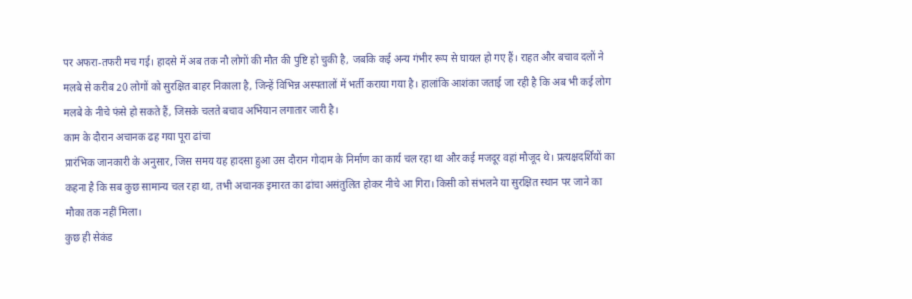पर अफरा-तफरी मच गई। हादसे में अब तक नौ लोगों की मौत की पुष्टि हो चुकी है, जबकि कई अन्य गंभीर रूप से घायल हो गए हैं। राहत और बचाव दलों ने मलबे से करीब 20 लोगों को सुरक्षित बाहर निकाला है, जिन्हें विभिन्न अस्पतालों में भर्ती कराया गया है। हालांकि आशंका जताई जा रही है कि अब भी कई लोग मलबे के नीचे फंसे हो सकते हैं, जिसके चलते बचाव अभियान लगातार जारी है।
काम के दौरान अचानक ढह गया पूरा ढांचा
प्रारंभिक जानकारी के अनुसार, जिस समय यह हादसा हुआ उस दौरान गोदाम के निर्माण का कार्य चल रहा था और कई मजदूर वहां मौजूद थे। प्रत्यक्षदर्शियों का कहना है कि सब कुछ सामान्य चल रहा था, तभी अचानक इमारत का ढांचा असंतुलित होकर नीचे आ गिरा। किसी को संभलने या सुरक्षित स्थान पर जाने का मौका तक नहीं मिला।
कुछ ही सेकंड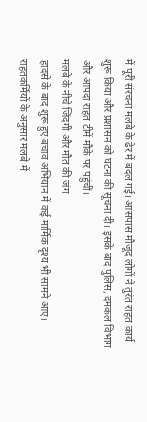में पूरी संरचना मलबे के ढेर में बदल गई। आसपास मौजूद लोगों ने तुरंत राहत कार्य शुरू किया और प्रशासन को घटना की सूचना दी। इसके बाद पुलिस, दमकल विभाग और आपदा राहत टीमें मौके पर पहुंचीं।
मलबे के नीचे जिंदगी और मौत की जंग
हादसे के बाद शुरू हुए बचाव अभियान में कई मार्मिक दृश्य भी सामने आए। राहतकर्मियों के अनुसार मलबे में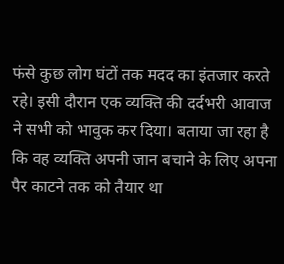फंसे कुछ लोग घंटों तक मदद का इंतजार करते रहे। इसी दौरान एक व्यक्ति की दर्दभरी आवाज ने सभी को भावुक कर दिया। बताया जा रहा है कि वह व्यक्ति अपनी जान बचाने के लिए अपना पैर काटने तक को तैयार था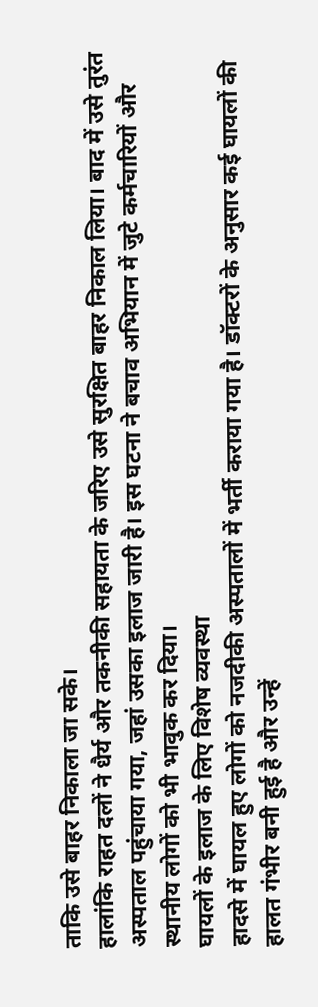ताकि उसे बाहर निकाला जा सके।
हालांकि राहत दलों ने धैर्य और तकनीकी सहायता के जरिए उसे सुरक्षित बाहर निकाल लिया। बाद में उसे तुरंत अस्पताल पहुंचाया गया, जहां उसका इलाज जारी है। इस घटना ने बचाव अभियान में जुटे कर्मचारियों और स्थानीय लोगों को भी भावुक कर दिया।
घायलों के इलाज के लिए विशेष व्यवस्था
हादसे में घायल हुए लोगों को नजदीकी अस्पतालों में भर्ती कराया गया है। डॉक्टरों के अनुसार कई घायलों की हालत गंभीर बनी हुई है और उन्हें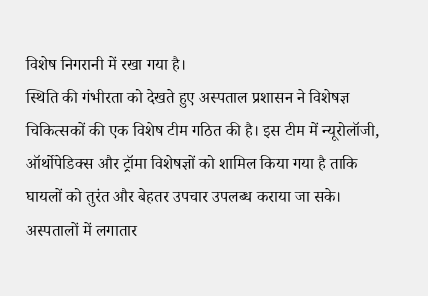विशेष निगरानी में रखा गया है।
स्थिति की गंभीरता को देखते हुए अस्पताल प्रशासन ने विशेषज्ञ चिकित्सकों की एक विशेष टीम गठित की है। इस टीम में न्यूरोलॉजी, ऑर्थोपेडिक्स और ट्रॉमा विशेषज्ञों को शामिल किया गया है ताकि घायलों को तुरंत और बेहतर उपचार उपलब्ध कराया जा सके। अस्पतालों में लगातार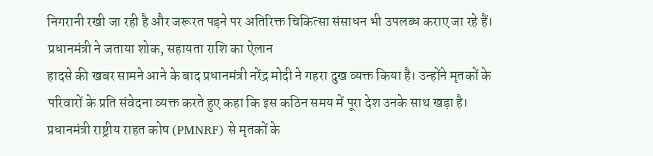निगरानी रखी जा रही है और जरूरत पड़ने पर अतिरिक्त चिकित्सा संसाधन भी उपलब्ध कराए जा रहे हैं।
प्रधानमंत्री ने जताया शोक, सहायता राशि का ऐलान
हादसे की खबर सामने आने के बाद प्रधानमंत्री नरेंद्र मोदी ने गहरा दुख व्यक्त किया है। उन्होंने मृतकों के परिवारों के प्रति संवेदना व्यक्त करते हुए कहा कि इस कठिन समय में पूरा देश उनके साथ खड़ा है।
प्रधानमंत्री राष्ट्रीय राहत कोष (PMNRF) से मृतकों के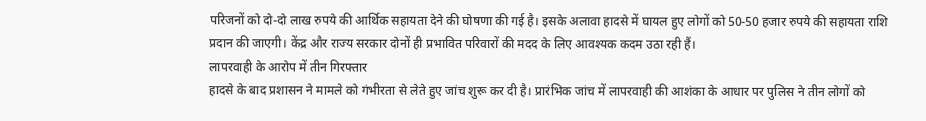परिजनों को दो-दो लाख रुपये की आर्थिक सहायता देने की घोषणा की गई है। इसके अलावा हादसे में घायल हुए लोगों को 50-50 हजार रुपये की सहायता राशि प्रदान की जाएगी। केंद्र और राज्य सरकार दोनों ही प्रभावित परिवारों की मदद के लिए आवश्यक कदम उठा रही हैं।
लापरवाही के आरोप में तीन गिरफ्तार
हादसे के बाद प्रशासन ने मामले को गंभीरता से लेते हुए जांच शुरू कर दी है। प्रारंभिक जांच में लापरवाही की आशंका के आधार पर पुलिस ने तीन लोगों को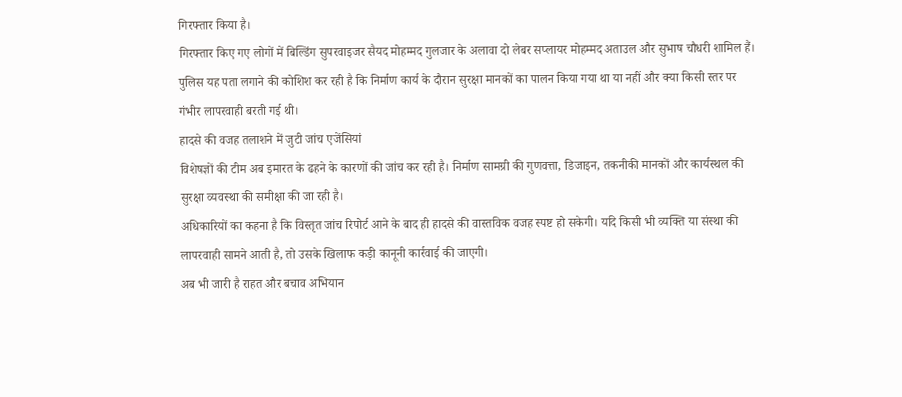गिरफ्तार किया है।
गिरफ्तार किए गए लोगों में बिल्डिंग सुपरवाइजर सैयद मोहम्मद गुलजार के अलावा दो लेबर सप्लायर मोहम्मद अताउल और सुभाष चौधरी शामिल हैं। पुलिस यह पता लगाने की कोशिश कर रही है कि निर्माण कार्य के दौरान सुरक्षा मानकों का पालन किया गया था या नहीं और क्या किसी स्तर पर गंभीर लापरवाही बरती गई थी।
हादसे की वजह तलाशने में जुटी जांच एजेंसियां
विशेषज्ञों की टीम अब इमारत के ढहने के कारणों की जांच कर रही है। निर्माण सामग्री की गुणवत्ता, डिजाइन, तकनीकी मानकों और कार्यस्थल की सुरक्षा व्यवस्था की समीक्षा की जा रही है।
अधिकारियों का कहना है कि विस्तृत जांच रिपोर्ट आने के बाद ही हादसे की वास्तविक वजह स्पष्ट हो सकेगी। यदि किसी भी व्यक्ति या संस्था की लापरवाही सामने आती है, तो उसके खिलाफ कड़ी कानूनी कार्रवाई की जाएगी।
अब भी जारी है राहत और बचाव अभियान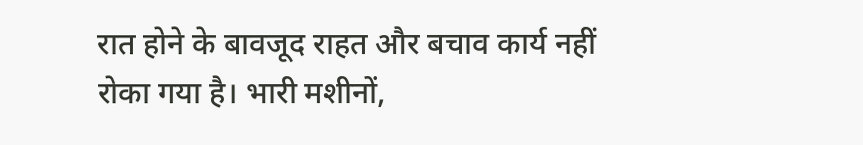रात होने के बावजूद राहत और बचाव कार्य नहीं रोका गया है। भारी मशीनों,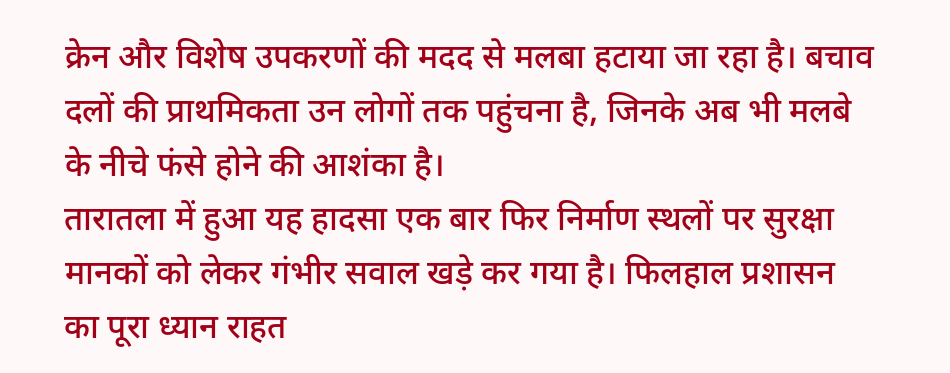क्रेन और विशेष उपकरणों की मदद से मलबा हटाया जा रहा है। बचाव दलों की प्राथमिकता उन लोगों तक पहुंचना है, जिनके अब भी मलबे के नीचे फंसे होने की आशंका है।
तारातला में हुआ यह हादसा एक बार फिर निर्माण स्थलों पर सुरक्षा मानकों को लेकर गंभीर सवाल खड़े कर गया है। फिलहाल प्रशासन का पूरा ध्यान राहत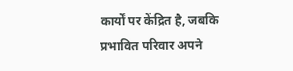कार्यों पर केंद्रित है, जबकि प्रभावित परिवार अपने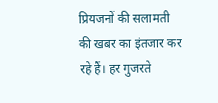प्रियजनों की सलामती की खबर का इंतजार कर रहे हैं। हर गुजरते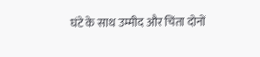घंटे के साथ उम्मीद और चिंता दोनों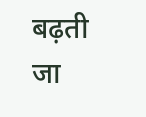बढ़ती जा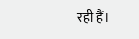रही हैं।